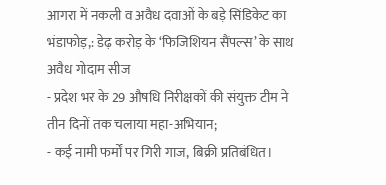आगरा में नकली व अवैध दवाओं के बड़े सिंडिकेट का भंडाफोड़,: डेढ़ करोड़ के ‘फिजिशियन सैंपल्स’ के साथ अवैध गोदाम सीज
- प्रदेश भर के 29 औषधि निरीक्षकों की संयुक्त टीम ने तीन दिनों तक चलाया महा-अभियान;
- कई नामी फर्मों पर गिरी गाज, बिक्री प्रतिबंधित।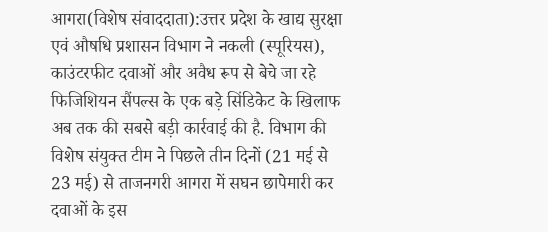आगरा(विशेष संवाददाता):उत्तर प्रदेश के खाद्य सुरक्षा एवं औषधि प्रशासन विभाग ने नकली (स्पूरियस), काउंटरफीट दवाओं और अवैध रूप से बेचे जा रहे फिजिशियन सैंपल्स के एक बड़े सिंडिकेट के खिलाफ अब तक की सबसे बड़ी कार्रवाई की है. विभाग की विशेष संयुक्त टीम ने पिछले तीन दिनों (21 मई से 23 मई) से ताजनगरी आगरा में सघन छापेमारी कर दवाओं के इस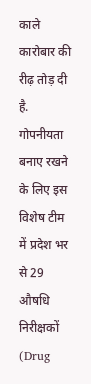काले कारोबार की रीढ़ तोड़ दी है. गोपनीयता बनाए रखने के लिए इस विशेष टीम में प्रदेश भर से 29 औषधि निरीक्षकों (Drug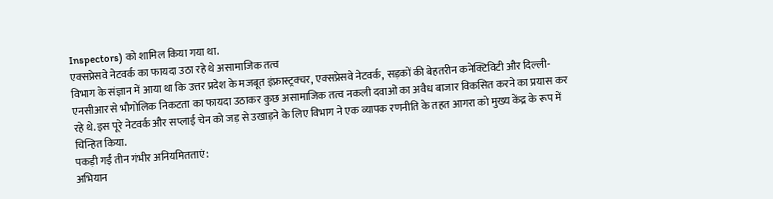Inspectors) को शामिल किया गया था.
एक्सप्रेसवे नेटवर्क का फायदा उठा रहे थे असामाजिक तत्व
विभाग के संज्ञान में आया था कि उत्तर प्रदेश के मजबूत इंफ्रास्ट्रक्चर, एक्सप्रेसवे नेटवर्क, सड़कों की बेहतरीन कनेक्टिविटी और दिल्ली-एनसीआर से भौगोलिक निकटता का फायदा उठाकर कुछ असामाजिक तत्व नकली दवाओं का अवैध बाजार विकसित करने का प्रयास कर रहे थे. इस पूरे नेटवर्क और सप्लाई चेन को जड़ से उखाड़ने के लिए विभाग ने एक व्यापक रणनीति के तहत आगरा को मुख्य केंद्र के रूप में चिन्हित किया.
पकड़ी गईं तीन गंभीर अनियमितताएं:
अभियान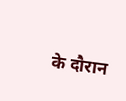के दौरान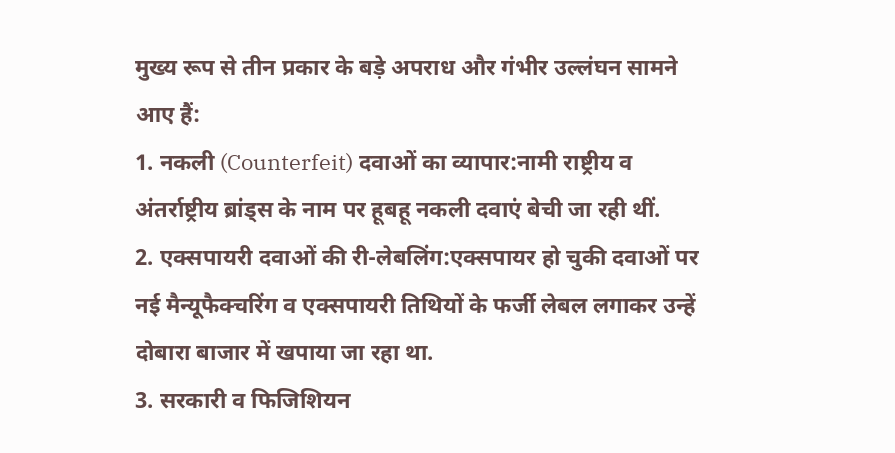मुख्य रूप से तीन प्रकार के बड़े अपराध और गंभीर उल्लंघन सामने आए हैं:
1. नकली (Counterfeit) दवाओं का व्यापार:नामी राष्ट्रीय व अंतर्राष्ट्रीय ब्रांड्स के नाम पर हूबहू नकली दवाएं बेची जा रही थीं.
2. एक्सपायरी दवाओं की री-लेबलिंग:एक्सपायर हो चुकी दवाओं पर नई मैन्यूफैक्चरिंग व एक्सपायरी तिथियों के फर्जी लेबल लगाकर उन्हें दोबारा बाजार में खपाया जा रहा था.
3. सरकारी व फिजिशियन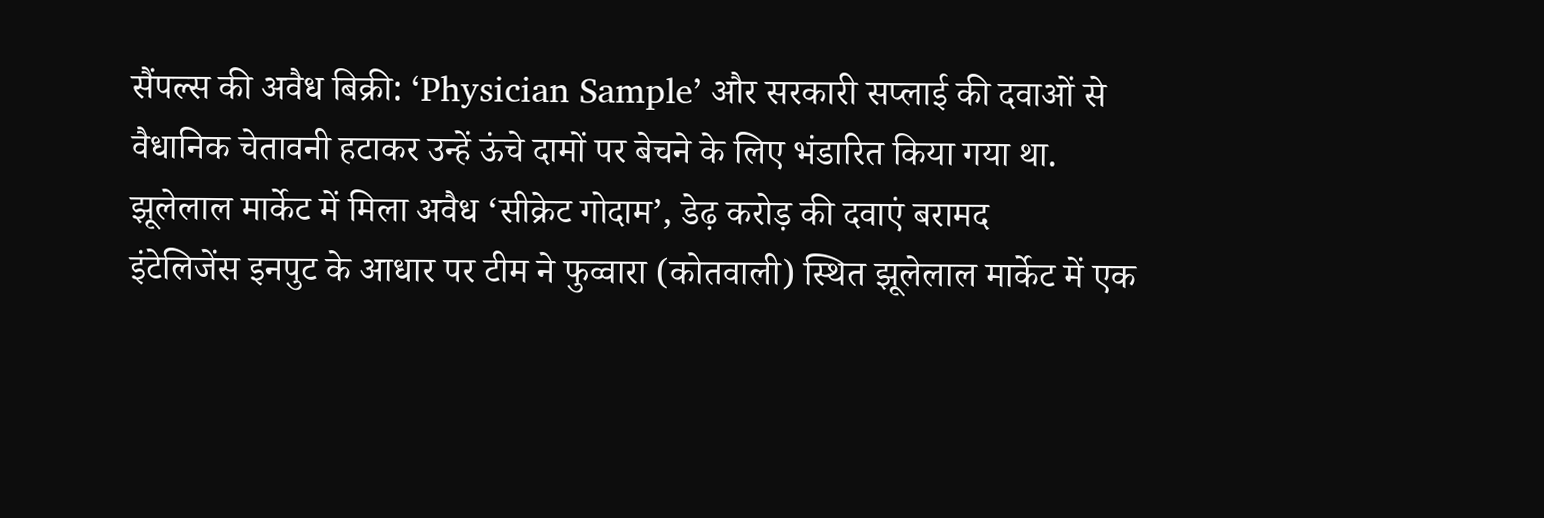सैंपल्स की अवैध बिक्री: ‘Physician Sample’ और सरकारी सप्लाई की दवाओं से वैधानिक चेतावनी हटाकर उन्हें ऊंचे दामों पर बेचने के लिए भंडारित किया गया था.
झूलेलाल मार्केट में मिला अवैध ‘सीक्रेट गोदाम’, डेढ़ करोड़ की दवाएं बरामद
इंटेलिजेंस इनपुट के आधार पर टीम ने फुव्वारा (कोतवाली) स्थित झूलेलाल मार्केट में एक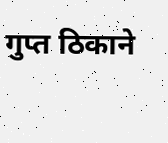गुप्त ठिकाने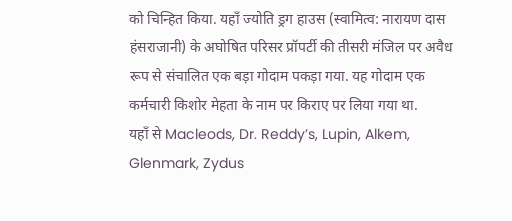को चिन्हित किया. यहाँ ज्योति ड्रग हाउस (स्वामित्व: नारायण दास हंसराजानी) के अघोषित परिसर प्रॉपर्टी की तीसरी मंजिल पर अवैध रूप से संचालित एक बड़ा गोदाम पकड़ा गया. यह गोदाम एक कर्मचारी किशोर मेहता के नाम पर किराए पर लिया गया था.
यहाँ से Macleods, Dr. Reddy’s, Lupin, Alkem, Glenmark, Zydus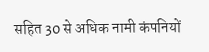सहित 30 से अधिक नामी कंपनियों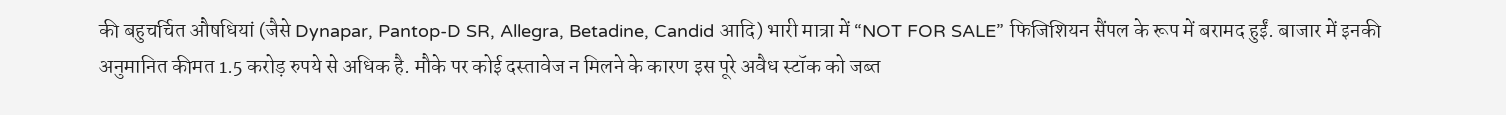की बहुचर्चित औषधियां (जैसे Dynapar, Pantop-D SR, Allegra, Betadine, Candid आदि) भारी मात्रा में “NOT FOR SALE” फिजिशियन सैंपल के रूप में बरामद हुईं. बाजार में इनकी अनुमानित कीमत 1.5 करोड़ रुपये से अधिक है. मौके पर कोई दस्तावेज न मिलने के कारण इस पूरे अवैध स्टॉक को जब्त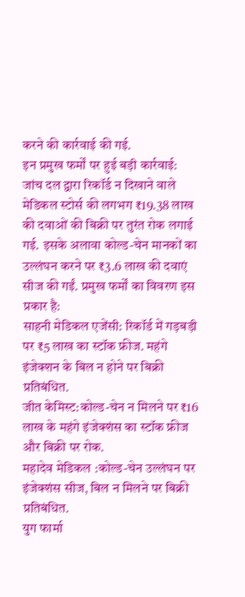करने की कार्रवाई की गई.
इन प्रमुख फर्मों पर हुई बड़ी कार्रवाई:
जांच दल द्वारा रिकॉर्ड न दिखाने वाले मेडिकल स्टोर्स की लगभग ₹19.38 लाख की दवाओं की बिक्री पर तुरंत रोक लगाई गई. इसके अलावा कोल्ड-चेन मानकों का उल्लंघन करने पर ₹3.6 लाख की दवाएं सीज की गईं. प्रमुख फर्मों का विवरण इस प्रकार है:
साहनी मेडिकल एजेंसी: रिकॉर्ड में गड़बड़ी पर ₹5 लाख का स्टॉक फ्रीज. महंगे इंजेक्शन के बिल न होने पर बिक्री प्रतिबंधित.
जीत केमिस्ट:कोल्ड-चेन न मिलने पर ₹16 लाख के महंगे इंजेक्शंस का स्टॉक फ्रीज और बिक्री पर रोक.
महादेव मेडिकल :कोल्ड-चेन उल्लंघन पर इंजेक्शंस सीज, बिल न मिलने पर बिक्री प्रतिबंधित.
युग फार्मा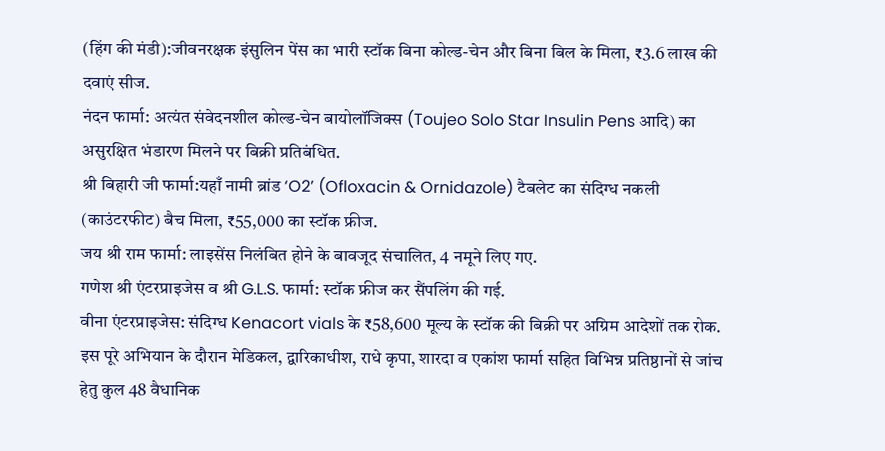(हिंग की मंडी):जीवनरक्षक इंसुलिन पेंस का भारी स्टॉक बिना कोल्ड-चेन और बिना बिल के मिला, ₹3.6 लाख की दवाएं सीज.
नंदन फार्मा: अत्यंत संवेदनशील कोल्ड-चेन बायोलॉजिक्स (Toujeo Solo Star Insulin Pens आदि) का असुरक्षित भंडारण मिलने पर बिक्री प्रतिबंधित.
श्री बिहारी जी फार्मा:यहाँ नामी ब्रांड ‘O2’ (Ofloxacin & Ornidazole) टैबलेट का संदिग्ध नकली (काउंटरफीट) बैच मिला, ₹55,000 का स्टॉक फ्रीज.
जय श्री राम फार्मा: लाइसेंस निलंबित होने के बावजूद संचालित, 4 नमूने लिए गए.
गणेश श्री एंटरप्राइजेस व श्री G.L.S. फार्मा: स्टॉक फ्रीज कर सैंपलिंग की गई.
वीना एंटरप्राइजेस: संदिग्ध Kenacort vials के ₹58,600 मूल्य के स्टॉक की बिक्री पर अग्रिम आदेशों तक रोक.
इस पूरे अभियान के दौरान मेडिकल, द्वारिकाधीश, राधे कृपा, शारदा व एकांश फार्मा सहित विभिन्न प्रतिष्ठानों से जांच हेतु कुल 48 वैधानिक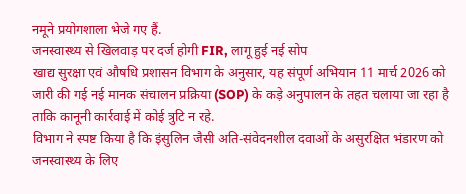नमूने प्रयोगशाला भेजे गए हैं.
जनस्वास्थ्य से खिलवाड़ पर दर्ज होगी FIR, लागू हुई नई सोप
खाद्य सुरक्षा एवं औषधि प्रशासन विभाग के अनुसार, यह संपूर्ण अभियान 11 मार्च 2026 को जारी की गई नई मानक संचालन प्रक्रिया (SOP) के कड़े अनुपालन के तहत चलाया जा रहा है ताकि कानूनी कार्रवाई में कोई त्रुटि न रहे.
विभाग ने स्पष्ट किया है कि इंसुलिन जैसी अति-संवेदनशील दवाओं के असुरक्षित भंडारण को जनस्वास्थ्य के लिए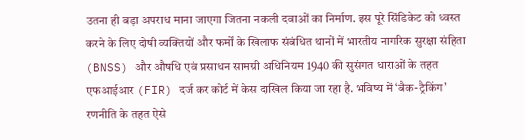उतना ही बड़ा अपराध माना जाएगा जितना नकली दवाओं का निर्माण. इस पूरे सिंडिकेट को ध्वस्त करने के लिए दोषी व्यक्तियों और फर्मों के खिलाफ संबंधित थानों में भारतीय नागरिक सुरक्षा संहिता (BNSS) और औषधि एवं प्रसाधन सामग्री अधिनियम 1940 की सुसंगत धाराओं के तहत एफआईआर (FIR) दर्ज कर कोर्ट में केस दाखिल किया जा रहा है. भविष्य में ‘बैक-ट्रैकिंग’ रणनीति के तहत ऐसे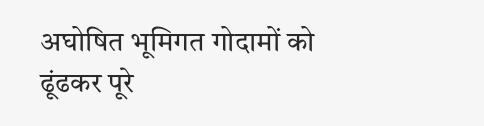अघोषित भूमिगत गोदामों को ढूंढकर पूरे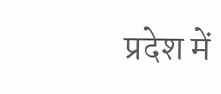प्रदेश में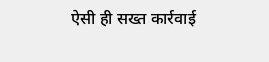ऐसी ही सख्त कार्रवाई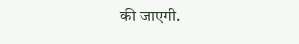की जाएगी.